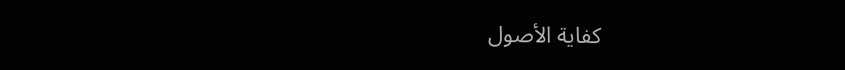كفاية الأصول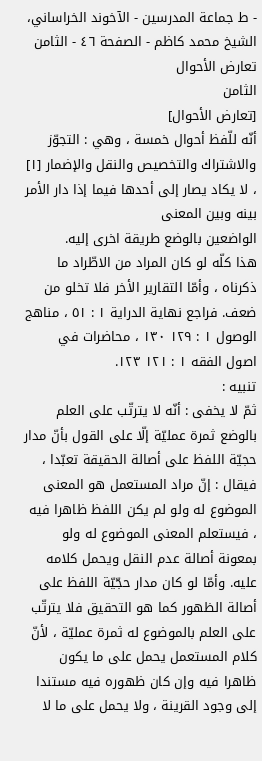- ط جماعة المدرسین - الآخوند الخراساني، الشيخ محمد کاظم - الصفحة ٤٦ - الثامن تعارض الأحوال
الثامن
[تعارض الأحوال]
أنّه للّفظ أحوال خمسة ، وهي : التجوّز والاشتراك والتخصيص والنقل والإضمار [١] ، لا يكاد يصار إلى أحدها فيما إذا دار الأمر بينه وبين المعنى
الواضعين بالوضع طريقة اخرى إليه.
هذا كلّه لو كان المراد من الاطّراد ما ذكرناه ، وأمّا التقارير الأخر فلا تخلو من ضعف. فراجع نهاية الدراية ١ : ٥١ ، مناهج الوصول ١ : ١٢٩ ١٣٠ ، محاضرات في اصول الفقه ١ : ١٢١ ١٢٣.
تنبيه :
ثمّ لا يخفى : أنّه لا يترتّب على العلم بالوضع ثمرة عمليّة إلّا على القول بأنّ مدار حجيّة اللفظ على أصالة الحقيقة تعبّدا ، فيقال : إنّ مراد المستعمل هو المعنى الموضوع له ولو لم يكن اللفظ ظاهرا فيه ، فيستعلم المعنى الموضوع له ولو بمعونة أصالة عدم النقل ويحمل كلامه عليه. وأمّا لو كان مدار حجّيّة اللفظ على أصالة الظهور كما هو التحقيق فلا يترتّب على العلم بالموضوع له ثمرة عمليّة ، لأنّ كلام المستعمل يحمل على ما يكون ظاهرا فيه وإن كان ظهوره فيه مستندا إلى وجود القرينة ، ولا يحمل على ما لا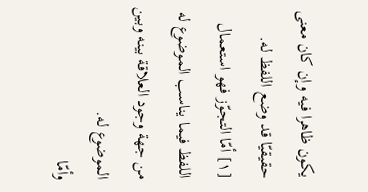يكون ظاهرا فيه وإن كان معنى حقيقيّا قد وضع اللفظ له.
[١] أمّا التجوّز فهو استعمال اللفظ فيما يناسب الموضوع له من جهة وجود العلاقة بينه وبين الموضوع له.
وأمّا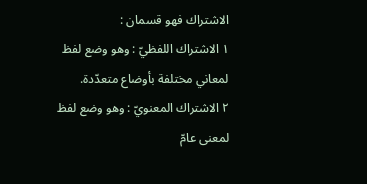الاشتراك فهو قسمان :
١ الاشتراك اللفظيّ : وهو وضع لفظ لمعاني مختلفة بأوضاع متعدّدة.
٢ الاشتراك المعنويّ : وهو وضع لفظ لمعنى عامّ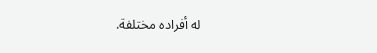له أفراده مختلفة.